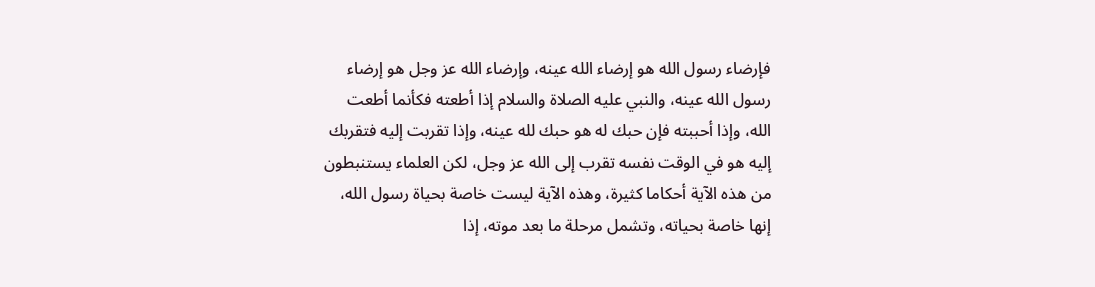فإرضاء رسول الله هو إرضاء الله عينه، وإرضاء الله عز وجل هو إرضاء رسول الله عينه، والنبي عليه الصلاة والسلام إذا أطعته فكأنما أطعت الله، وإذا أحببته فإن حبك له هو حبك لله عينه، وإذا تقربت إليه فتقربك إليه هو في الوقت نفسه تقرب إلى الله عز وجل، لكن العلماء يستنبطون من هذه الآية أحكاما كثيرة، وهذه الآية ليست خاصة بحياة رسول الله، إنها خاصة بحياته، وتشمل مرحلة ما بعد موته، إذا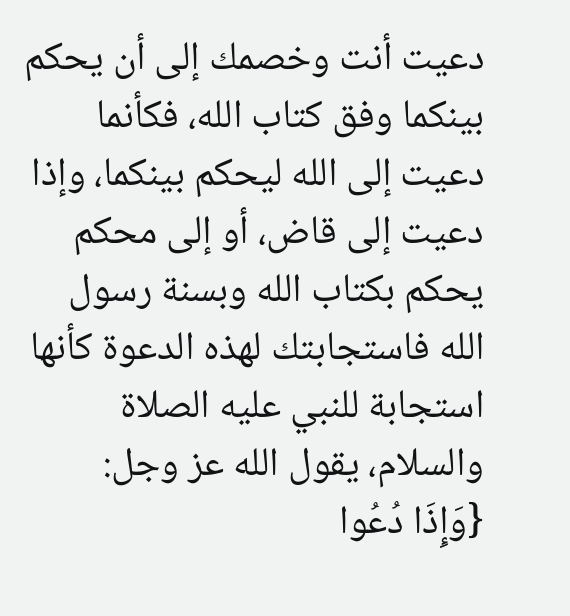دعيت أنت وخصمك إلى أن يحكم بينكما وفق كتاب الله، فكأنما دعيت إلى الله ليحكم بينكما، وإذا دعيت إلى قاض، أو إلى محكم يحكم بكتاب الله وبسنة رسول الله فاستجابتك لهذه الدعوة كأنها استجابة للنبي عليه الصلاة والسلام، يقول الله عز وجل:
{وَإِذَا دُعُوا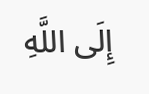إِلَى اللَّهِ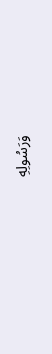وَرَسُولِهِ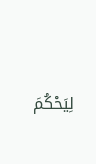لِيَحْكُمَ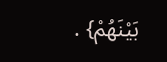بَيْنَهُمْ} .